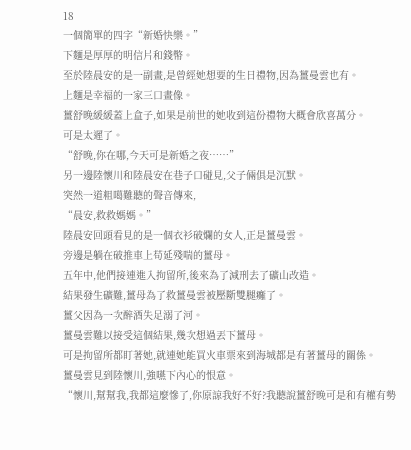18
一個簡單的四字“新婚快樂。”
下麵是厚厚的明信片和錢幣。
至於陸晨安的是一副畫,是曾經她想要的生日禮物,因為薑曼雲也有。
上麵是幸福的一家三口畫像。
薑舒晚緩緩蓋上盒子,如果是前世的她收到這份禮物大概會欣喜萬分。
可是太遲了。
“舒晚,你在哪,今天可是新婚之夜……”
另一邊陸懷川和陸晨安在巷子口碰見,父子倆俱是沉默。
突然一道粗噶難聽的聲音傳來,
“晨安,救救媽媽。”
陸晨安回頭看見的是一個衣衫破爛的女人,正是薑曼雲。
旁邊是躺在破推車上苟延殘喘的薑母。
五年中,他們接連進入拘留所,後來為了減刑去了礦山改造。
結果發生礦難,薑母為了救薑曼雲被壓斷雙腿癱了。
薑父因為一次醉酒失足溺了河。
薑曼雲難以接受這個結果,幾次想過丟下薑母。
可是拘留所都盯著她,就連她能買火車票來到海城都是有著薑母的關係。
薑曼雲見到陸懷川,強嚥下內心的恨意。
“懷川,幫幫我,我都這麼慘了,你原諒我好不好?我聽說薑舒晚可是和有權有勢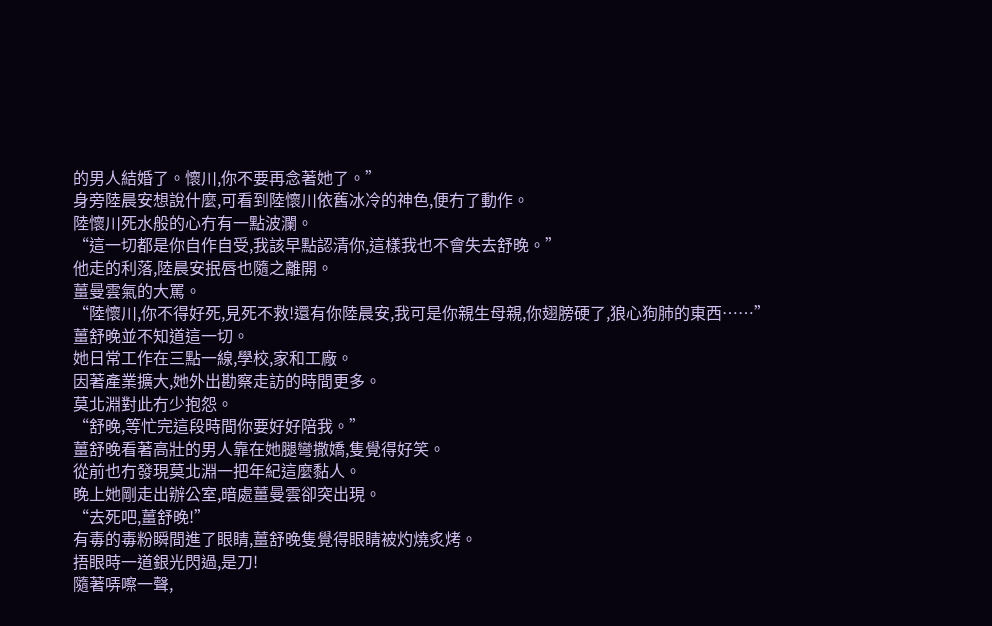的男人結婚了。懷川,你不要再念著她了。”
身旁陸晨安想說什麼,可看到陸懷川依舊冰冷的神色,便冇了動作。
陸懷川死水般的心冇有一點波瀾。
“這一切都是你自作自受,我該早點認清你,這樣我也不會失去舒晚。”
他走的利落,陸晨安抿唇也隨之離開。
薑曼雲氣的大罵。
“陸懷川,你不得好死,見死不救!還有你陸晨安,我可是你親生母親,你翅膀硬了,狼心狗肺的東西……”
薑舒晚並不知道這一切。
她日常工作在三點一線,學校,家和工廠。
因著產業擴大,她外出勘察走訪的時間更多。
莫北淵對此冇少抱怨。
“舒晚,等忙完這段時間你要好好陪我。”
薑舒晚看著高壯的男人靠在她腿彎撒嬌,隻覺得好笑。
從前也冇發現莫北淵一把年紀這麼黏人。
晚上她剛走出辦公室,暗處薑曼雲卻突出現。
“去死吧,薑舒晚!”
有毒的毒粉瞬間進了眼睛,薑舒晚隻覺得眼睛被灼燒炙烤。
捂眼時一道銀光閃過,是刀!
隨著哢嚓一聲,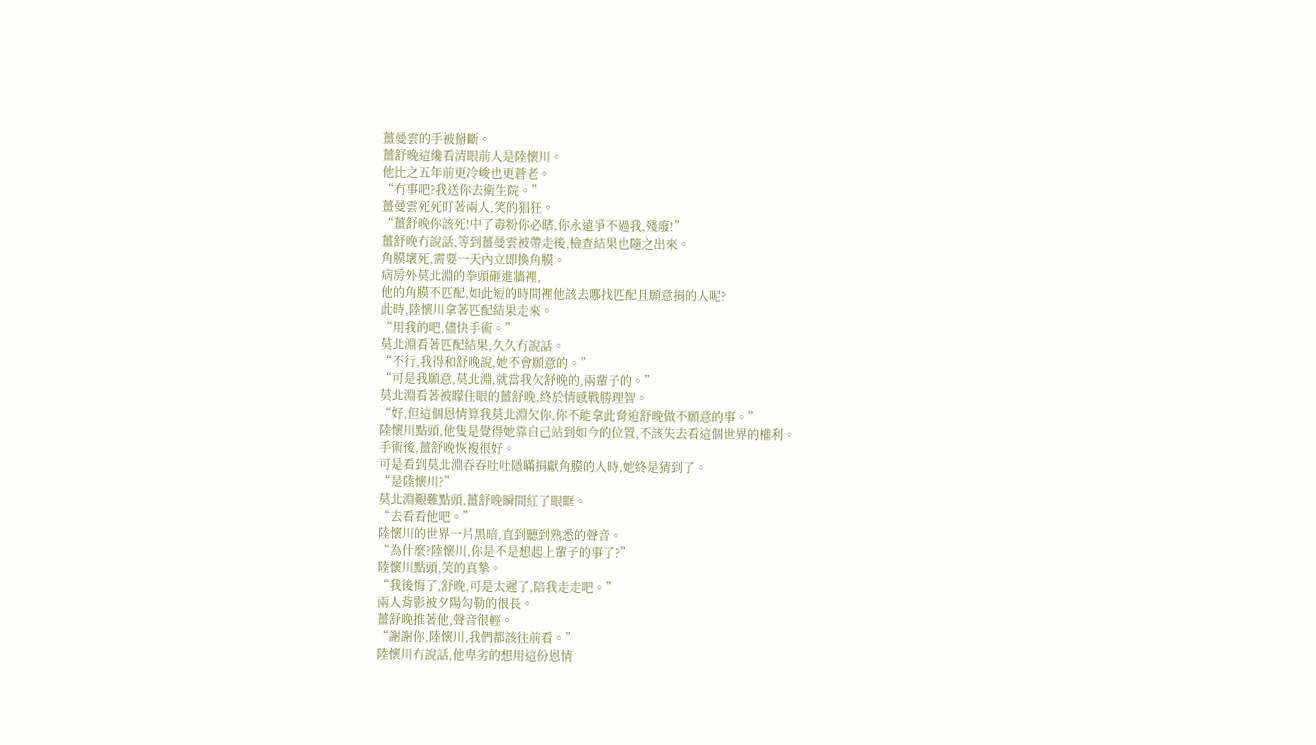薑曼雲的手被掰斷。
薑舒晚這纔看清眼前人是陸懷川。
他比之五年前更冷峻也更蒼老。
“冇事吧?我送你去衛生院。”
薑曼雲死死盯著兩人,笑的猖狂。
“薑舒晚你該死!中了毒粉你必瞎,你永遠爭不過我,殘廢!”
薑舒晚冇說話,等到薑曼雲被帶走後,檢查結果也隨之出來。
角膜壞死,需要一天內立即換角膜。
病房外莫北淵的拳頭砸進牆裡,
他的角膜不匹配,如此短的時間裡他該去哪找匹配且願意捐的人呢?
此時,陸懷川拿著匹配結果走來。
“用我的吧,儘快手術。”
莫北淵看著匹配結果,久久冇說話。
“不行,我得和舒晚說,她不會願意的。”
“可是我願意,莫北淵,就當我欠舒晚的,兩輩子的。”
莫北淵看著被矇住眼的薑舒晚,終於情感戰勝理智。
“好,但這個恩情算我莫北淵欠你,你不能拿此脅迫舒晚做不願意的事。”
陸懷川點頭,他隻是覺得她靠自己站到如今的位置,不該失去看這個世界的權利。
手術後,薑舒晚恢複很好。
可是看到莫北淵吞吞吐吐隱瞞捐獻角膜的人時,她終是猜到了。
“是陸懷川?”
莫北淵艱難點頭,薑舒晚瞬間紅了眼眶。
“去看看他吧。”
陸懷川的世界一片黑暗,直到聽到熟悉的聲音。
“為什麼?陸懷川,你是不是想起上輩子的事了?”
陸懷川點頭,笑的真摯。
“我後悔了,舒晚,可是太遲了,陪我走走吧。”
兩人背影被夕陽勾勒的很長。
薑舒晚推著他,聲音很輕。
“謝謝你,陸懷川,我們都該往前看。”
陸懷川冇說話,他卑劣的想用這份恩情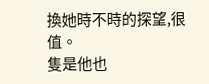換她時不時的探望,很值。
隻是他也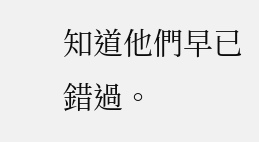知道他們早已錯過。